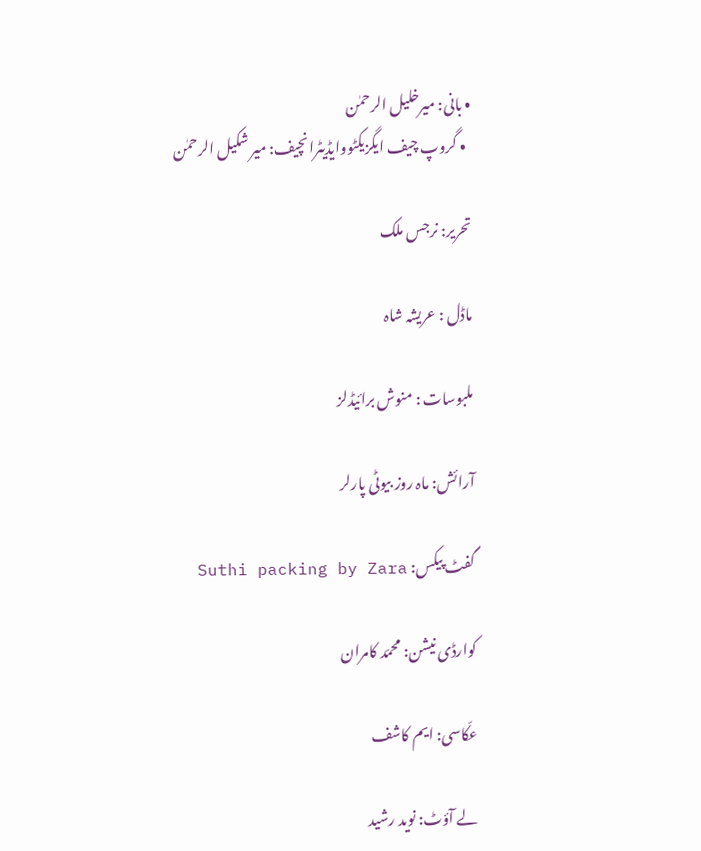• بانی: میرخلیل الرحمٰن
  • گروپ چیف ایگزیکٹووایڈیٹرانچیف: میر شکیل الرحمٰن

تحریر: نرجس ملک

ماڈل : عریشہ شاہ

ملبوسات : منوش برائیڈلز

آرائش: ماہ روز بیوٹی پارلر

گفٹ پیکس: Suthi packing by Zara

کوارڈی نیشن: محمّد کامران

عکّاسی: ایم کاشف

لے آؤٹ: نوید رشید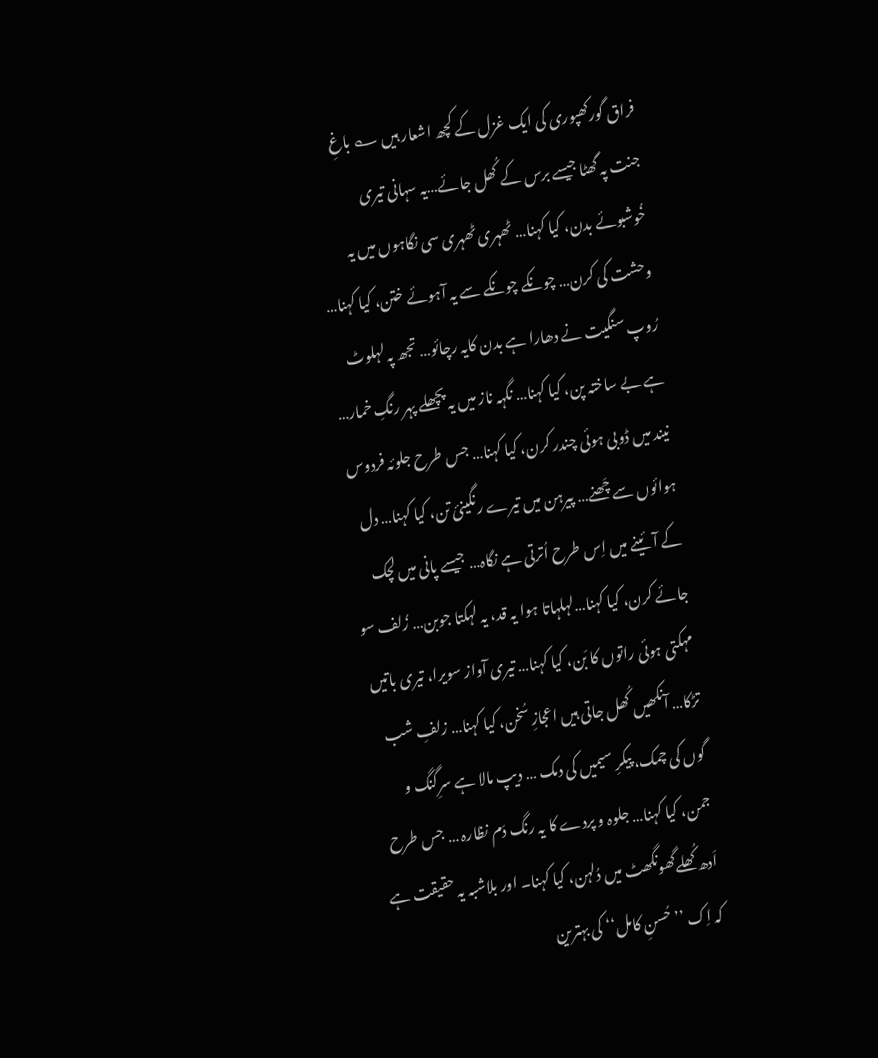فراق گورکھپوری کی ایک غزل کے کچھ اشعار ہیں ؎ باغِ جنت پہ گھٹا جیسے برس کے کُھل جائے…یہ سہانی تیری خُوشبوئے بدن، کیا کہنا… ٹھہری ٹھہری سی نگاہوں میں یہ وحشت کی کرن… چونکے چونکے سے یہ آہوئے ختن، کیا کہنا… رُوپ سنگیت نے دھارا ہے بدن کایہ رچائو… تجھ پہ لہلوٹ ہے بے ساختہ پن، کیا کہنا… نگہہ ناز میں یہ پچھلے پہر رنگِ خمار… نیند میں ڈوبی ہوئی چندر کرن، کیا کہنا… جس طرح جلوئہ فردوس ہوائوں سے چَھنے… پیرہن میں تیرے رنگینیٔ تن، کیا کہنا… دل کے آئینے میں اِس طرح اُترتی ہے نگاہ… جیسے پانی میں لچک جائے کرن، کیا کہنا…لہلہاتا ہوا یہ قد، یہ لہکتا جوبن… زُلف سو مہکتی ہوئی راتوں کا بَن، کیا کہنا… تیری آواز سویرا، تیری باتیں تڑکا… آنکھیں کُھل جاتی ہیں اعجازِ سُخن، کیا کہنا… زلفِ شب گوں کی چمک، پیکرِ سیمیں کی دمک … دیپ مالا ہے سرِگنگ و جمن، کیا کہنا… جلوہ و پردے کا یہ رنگ دَم نظارہ … جس طرح اَدھ کُھلےگھونگھٹ میں دُلہن، کیا کہنا۔ اور بلاشبہ یہ حقیقت ہے کہ اِک ’’حُسنِ کامل‘‘ کی بہترین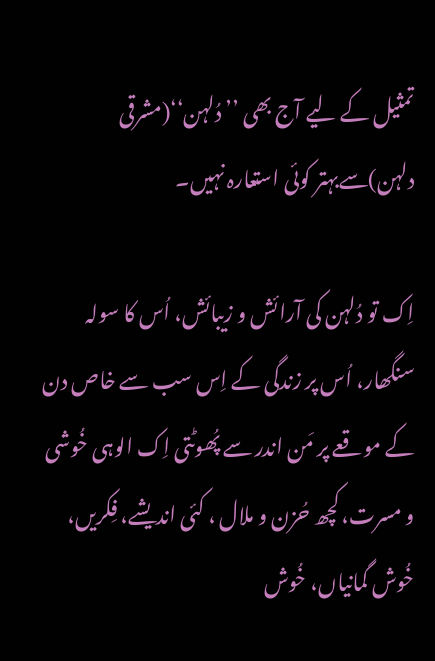تمثیل کے لیے آج بھی ’’دُلہن‘‘(مشرقی دلہن)سےبہتر کوئی استعارہ نہیں۔

اِک تو دُلہن کی آرائش و زیبائش، اُس کا سولہ سنگھار، اُس پر زندگی کے اِس سب سے خاص دن کے موقعے پر مَن اندر سے پُھوٹتی اِک الوہی خُوشی و مسرت، کچھ حُزن و ملال ، کئی اندیشے، فِکریں، خُوش گمانیاں، خُوش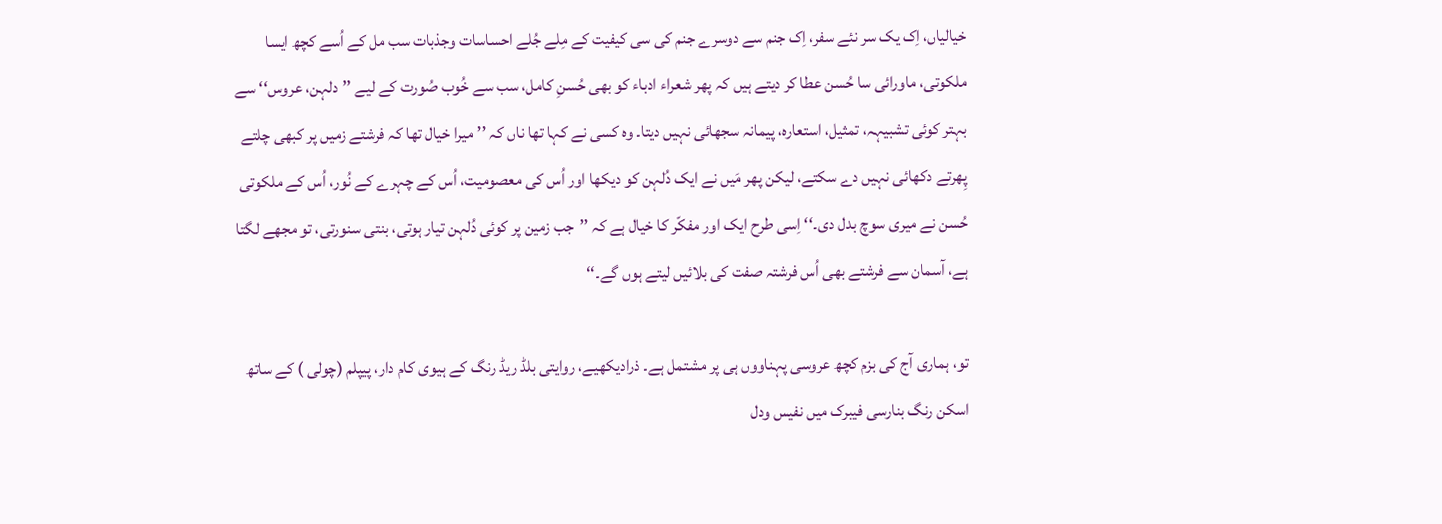خیالیاں، اِک یک سر نئے سفر، اِک جنم سے دوسرے جنم کی سی کیفیت کے مِلے جُلے احساسات وجذبات سب مل کے اُسے کچھ ایسا ملکوتی، ماورائی سا حُسن عطا کر دیتے ہیں کہ پھر شعراء ادباء کو بھی حُسنِ کامل، سب سے خُوب صُورت کے لیے ’’دلہن، عروس‘‘ سے بہتر کوئی تشبیہہ، تمثیل، استعارہ، پیمانہ سجھائی نہیں دیتا۔ وہ کسی نے کہا تھا ناں کہ ’’میرا خیال تھا کہ فرشتے زمیں پر کبھی چلتے پِھرتے دکھائی نہیں دے سکتے، لیکن پھر مَیں نے ایک دُلہن کو دیکھا اور اُس کی معصومیت، اُس کے چہرے کے نُور، اُس کے ملکوتی حُسن نے میری سوچ بدل دی۔‘‘ اِسی طرح ایک اور مفکّر کا خیال ہے کہ ’’جب زمین پر کوئی دُلہن تیار ہوتی، بنتی سنورتی، تو مجھے لگتا ہے، آسمان سے فرشتے بھی اُس فرشتہ صفت کی بلائیں لیتے ہوں گے۔‘‘

تو، ہماری آج کی بزم کچھ عروسی پہناووں ہی پر مشتمل ہے۔ ذرادیکھیے، روایتی بلڈ ریڈ رنگ کے ہیوی کام دار، پیپلم (چولی ) کے ساتھ اسکن رنگ بنارسی فیبرک میں نفیس ودل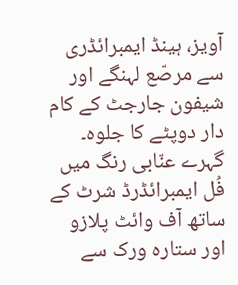آویز، ہینڈ ایمبرائڈری سے مرصّع لہنگے اور شیفون جارجٹ کے کام دار دوپٹے کا جلوہ۔ گہرے عنّابی رنگ میں فُل ایمبرائڈرڈ شرٹ کے ساتھ آف وائٹ پلازو اور ستارہ ورک سے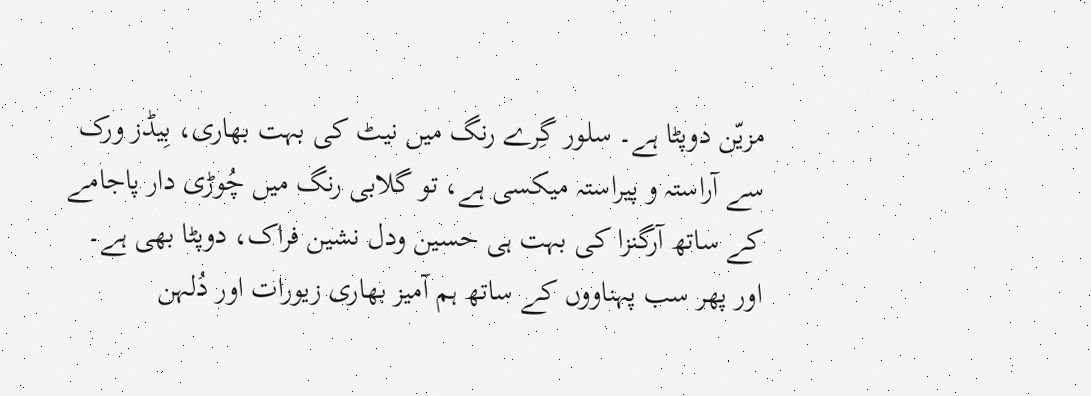مزیّن دوپٹا ہے۔ سلور گِرے رنگ میں نیٹ کی بہت بھاری، بِیڈز ورک سے آراستہ و پیراستہ میکسی ہے، تو گلابی رنگ میں چُوڑی دار پاجامے کے ساتھ آرگنزا کی بہت ہی حسین ودل نشین فراک، دوپٹا بھی ہے۔ اور پھر سب پہناووں کے ساتھ ہم آمیز بھاری زیورات اور دُلہن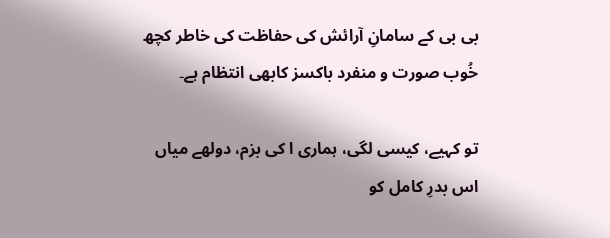بی بی کے سامانِ آرائش کی حفاظت کی خاطر کچھ خُوب صورت و منفرد باکسز کابھی انتظام ہے۔

تو کہیے، کیسی لگی، ہماری ا کی بزم، دولھے میاں اس بدرِ کامل کو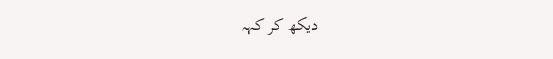دیکھ کر کہہ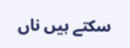سکتے ہیں ناں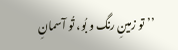’’تو زمینِ رنگ و بُو، تُو آسمانِ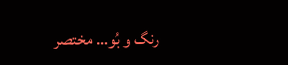رنگ و بُو… مختصر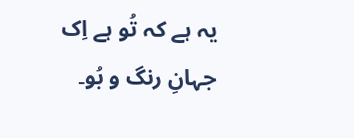یہ ہے کہ تُو ہے اِک جہانِ رنگ و بُو۔